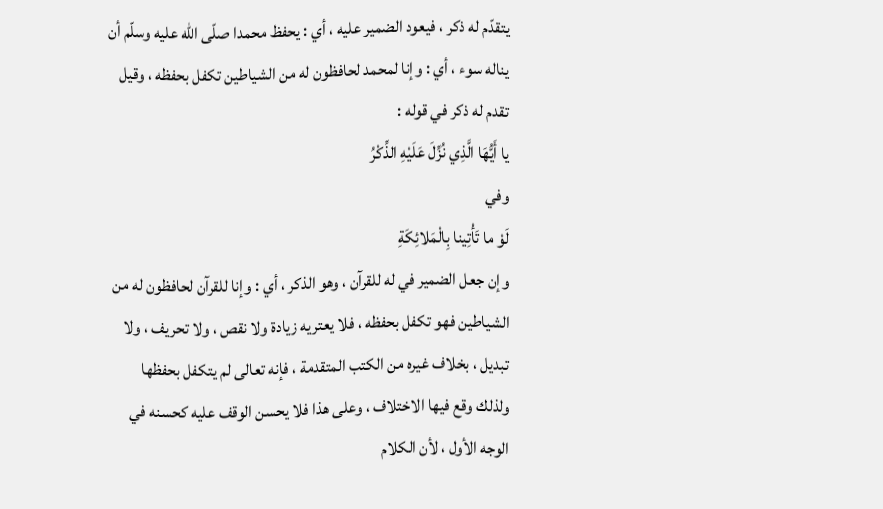يتقدّم له ذكر ، فيعود الضمير عليه ، أي : يحفظ محمدا صلّى اللّه عليه وسلّم أن يناله سوء ، أي : وإنا لمحمد لحافظون له من الشياطين تكفل بحفظه ، وقيل تقدم له ذكر في قوله :
يا أَيُّهَا الَّذِي نُزِّلَ عَلَيْهِ الذِّكْرُ
وفي
لَوْ ما تَأْتِينا بِالْمَلائِكَةِ
وإن جعل الضمير في له للقرآن ، وهو الذكر ، أي : وإنا للقرآن لحافظون له من الشياطين فهو تكفل بحفظه ، فلا يعتريه زيادة ولا نقص ، ولا تحريف ، ولا تبديل ، بخلاف غيره من الكتب المتقدمة ، فإنه تعالى لم يتكفل بحفظها ولذلك وقع فيها الاختلاف ، وعلى هذا فلا يحسن الوقف عليه كحسنه في الوجه الأول ، لأن الكلام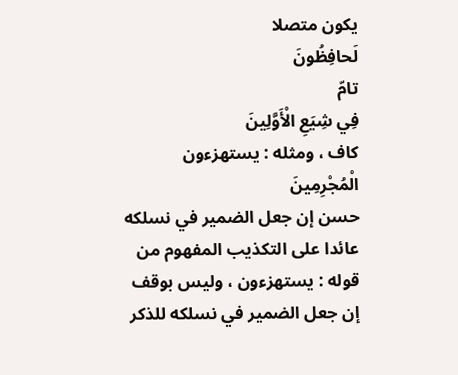يكون متصلا
لَحافِظُونَ
تامّ
فِي شِيَعِ الْأَوَّلِينَ
كاف ، ومثله : يستهزءون
الْمُجْرِمِينَ
حسن إن جعل الضمير في نسلكه عائدا على التكذيب المفهوم من قوله : يستهزءون ، وليس بوقف إن جعل الضمير في نسلكه للذكر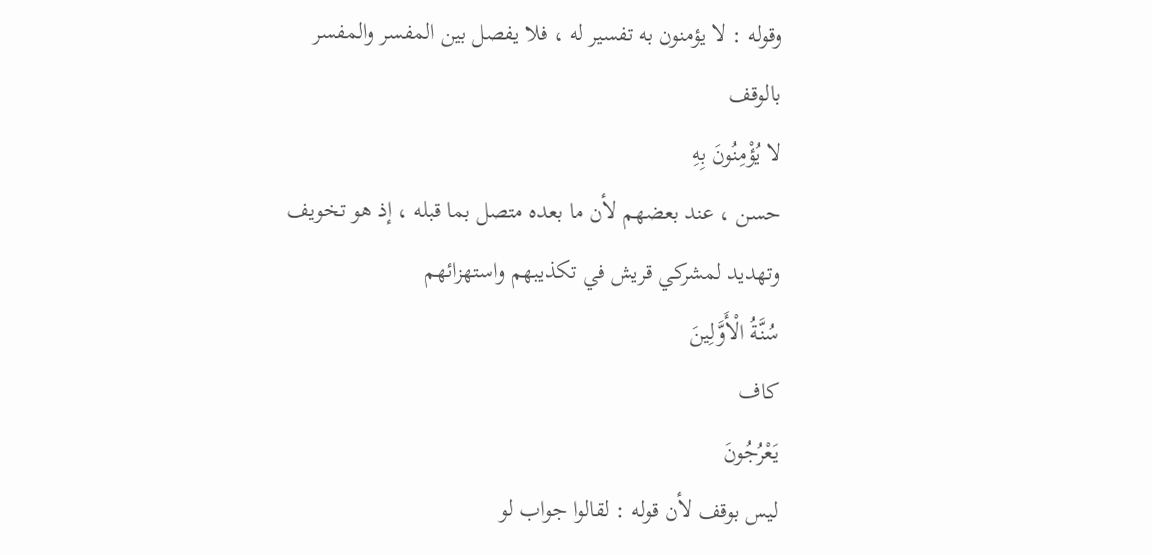وقوله : لا يؤمنون به تفسير له ، فلا يفصل بين المفسر والمفسر بالوقف
لا يُؤْمِنُونَ بِهِ
حسن ، عند بعضهم لأن ما بعده متصل بما قبله ، إذ هو تخويف وتهديد لمشركي قريش في تكذيبهم واستهزائهم
سُنَّةُ الْأَوَّلِينَ
كاف
يَعْرُجُونَ
ليس بوقف لأن قوله : لقالوا جواب لو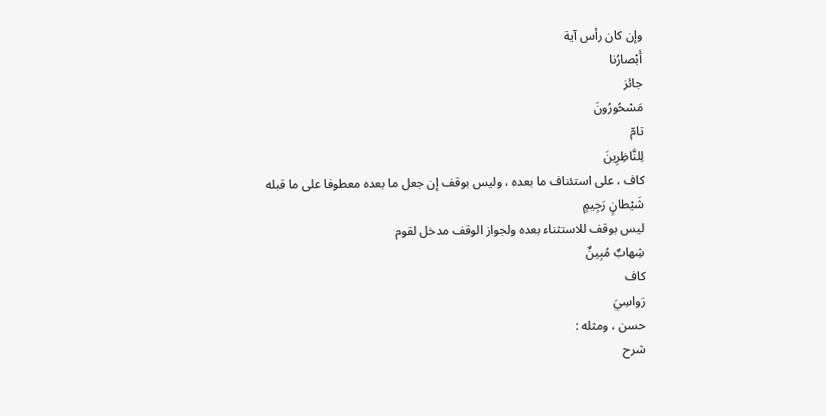وإن كان رأس آية
أَبْصارُنا
جائز
مَسْحُورُونَ
تامّ
لِلنَّاظِرِينَ
كاف ، على استئناف ما بعده ، وليس بوقف إن جعل ما بعده معطوفا على ما قبله
شَيْطانٍ رَجِيمٍ
ليس بوقف للاستثناء بعده ولجواز الوقف مدخل لقوم
شِهابٌ مُبِينٌ
كاف
رَواسِيَ
حسن ، ومثله :
شرح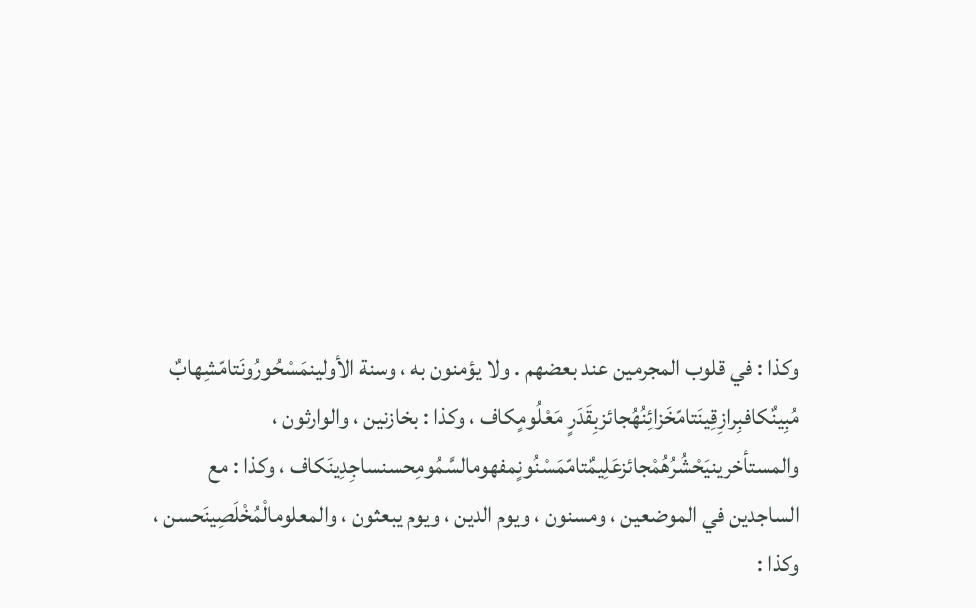وكذا : في قلوب المجرمين عند بعضهم . ولا يؤمنون به ، وسنة الأولينمَسْحُورُونَتامّشِهابٌ مُبِينٌكافبِرازِقِينَتامّخَزائِنُهُجائزبِقَدَرٍ مَعْلُومٍكاف ، وكذا : بخازنين ، والوارثون ، والمستأخرينيَحْشُرُهُمْجائزعَلِيمٌتامّمَسْنُونٍمفهومالسَّمُومِحسنساجِدِينَكاف ، وكذا : مع الساجدين في الموضعين ، ومسنون ، ويوم الدين ، ويوم يبعثون ، والمعلومالْمُخْلَصِينَحسن ، وكذا :